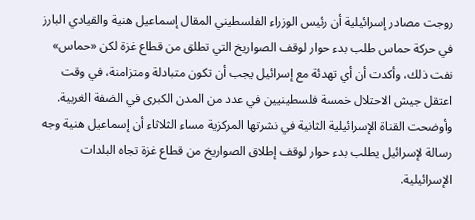روجت مصادر إسرائيلية أن رئيس الوزراء الفلسطيني المقال إسماعيل هنية والقيادي البارز في حركة حماس طلب بدء حوار لوقف الصواريخ التي تطلق من قطاع غزة لكن «حماس» نفت ذلك، وأكدت أن أي تهدئة مع إسرائيل يجب أن تكون متبادلة ومتزامنة، في وقت اعتقل جيش الاحتلال خمسة فلسطينيين في عدد من المدن الكبرى في الضفة الغربية.
وأوضحت القناة الإسرائيلية الثانية في نشرتها المركزية مساء الثلاثاء أن إسماعيل هنية وجه رسالة لإسرائيل يطلب بدء حوار لوقف إطلاق الصواريخ من قطاع غزة تجاه البلدات الإسرائيلية.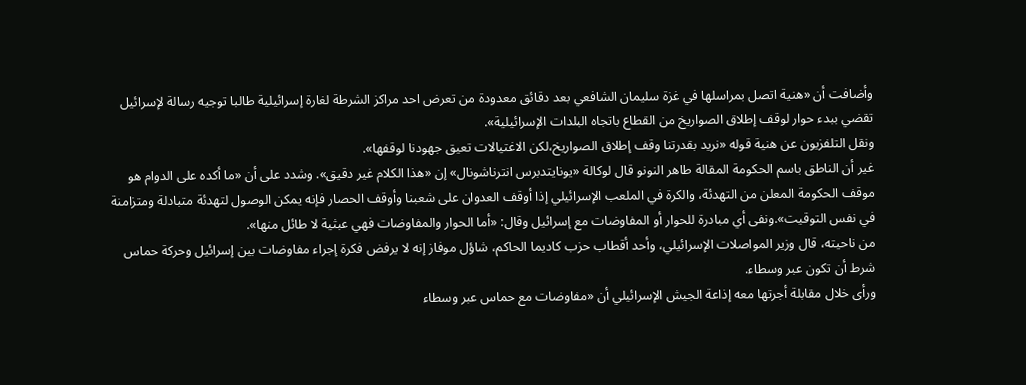وأضافت أن «هنية اتصل بمراسلها في غزة سليمان الشافعي بعد دقائق معدودة من تعرض احد مراكز الشرطة لغارة إسرائيلية طالبا توجيه رسالة لإسرائيل تقضي ببدء حوار لوقف إطلاق الصواريخ من القطاع باتجاه البلدات الإسرائيلية».
ونقل التلفزيون عن هنية قوله «نريد بقدرتنا وقف إطلاق الصواريخ،لكن الاغتيالات تعيق جهودنا لوقفها».
غير أن الناطق باسم الحكومة المقالة طاهر النونو قال لوكالة «يونايتدبرس انترناشونال» إن «هذا الكلام غير دقيق». وشدد على أن «ما أكده على الدوام هو موقف الحكومة المعلن من التهدئة، والكرة في الملعب الإسرائيلي إذا أوقف العدوان على شعبنا وأوقف الحصار فإنه يمكن الوصول لتهدئة متبادلة ومتزامنة في نفس التوقيت».ونفى أي مبادرة للحوار أو المفاوضات مع إسرائيل وقال: «أما الحوار والمفاوضات فهي عبثية لا طائل منها».
من ناحيته، قال وزير المواصلات الإسرائيلي، وأحد أقطاب حزب كاديما الحاكم، شاؤل موفاز إنه لا يرفض فكرة إجراء مفاوضات بين إسرائيل وحركة حماس شرط أن تكون عبر وسطاء.
ورأى خلال مقابلة أجرتها معه إذاعة الجيش الإسرائيلي أن «مفاوضات مع حماس عبر وسطاء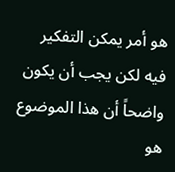هو أمر يمكن التفكير فيه لكن يجب أن يكون واضحاً أن هذا الموضوع هو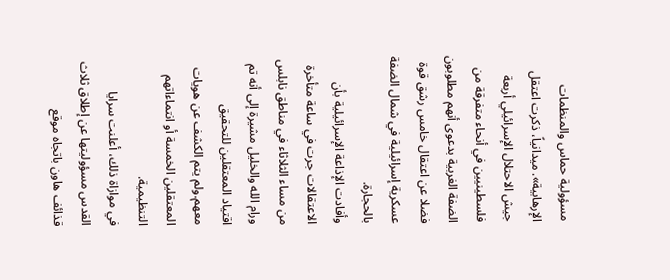مسؤولية حماس والمنظمات الإرهابية». ميدانياً، ذكرت اعتقل جيش الاحتلال الإسرائيلي أربعة فلسطينيين في أنحاء متفرقة من الضفة الغربية بدعوى أنهم مطلوبون فضلا عن اعتقال خامس رشق قوة عسكرية إسرائيلية في شمال الضفة بالحجارة.
وأفادت الإذاعة الإسرائيلية بأن الاعتقالات جرت في ساعة متأخرة من مساء الثلاثاء في مناطق نابلس ورام الله والخليل مشيرة إلى أنه تم اقتياد المعتقلين للتحقيق معهم.ولم يتم الكشف عن هويات المعتقلين الخمسة أو انتماءاتهم التنظيمية.
في موازاة ذلك، أعلنت سرايا القدس مسؤوليتها عن إطلاق ثلاث قذائف هاون باتجاه موقع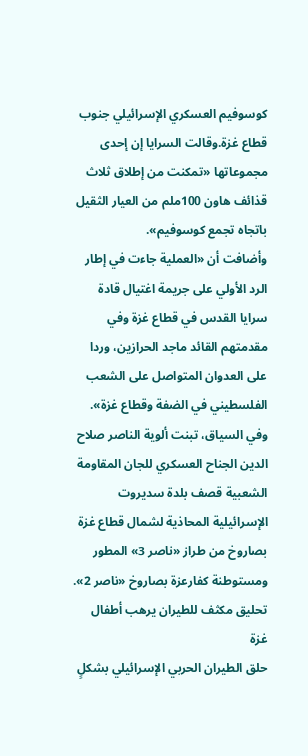كوسوفيم العسكري الإسرائيلي جنوب قطاع غزة.وقالت السرايا إن إحدى مجموعاتها «تمكنت من إطلاق ثلاث قذائف هاون 100ملم من العيار الثقيل باتجاه تجمع كوسوفيم».
وأضافت أن «العملية جاءت في إطار الرد الأولي على جريمة اغتيال قادة سرايا القدس في قطاع غزة وفي مقدمتهم القائد ماجد الحرازين، وردا على العدوان المتواصل على الشعب الفلسطيني في الضفة وقطاع غزة».
وفي السياق، تبنت ألوية الناصر صلاح الدين الجناح العسكري للجان المقاومة الشعبية قصف بلدة سديروت الإسرائيلية المحاذية لشمال قطاع غزة بصاروخ من طراز «ناصر 3» المطور ومستوطنة كفارعزة بصاروخ «ناصر 2».
تحليق مكثف للطيران يرهب أطفال غزة
حلق الطيران الحربي الإسرائيلي بشكلٍ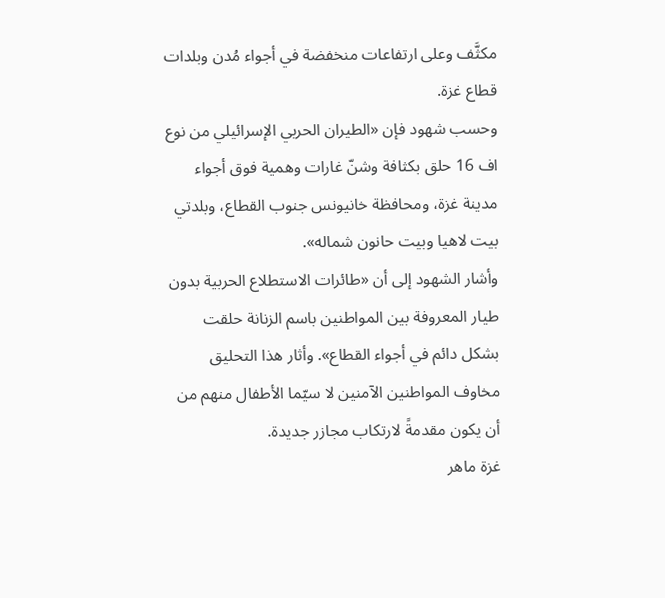مكثَّف وعلى ارتفاعات منخفضة في أجواء مُدن وبلدات قطاع غزة.
وحسب شهود فإن «الطيران الحربي الإسرائيلي من نوع اف 16 حلق بكثافة وشنّ غارات وهمية فوق أجواء مدينة غزة، ومحافظة خانيونس جنوب القطاع، وبلدتي بيت لاهيا وبيت حانون شماله».
وأشار الشهود إلى أن «طائرات الاستطلاع الحربية بدون طيار المعروفة بين المواطنين باسم الزنانة حلقت بشكل دائم في أجواء القطاع». وأثار هذا التحليق مخاوف المواطنين الآمنين لا سيّما الأطفال منهم من أن يكون مقدمةً لارتكاب مجازر جديدة.
غزة ماهر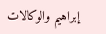إبراهيم والوكالات